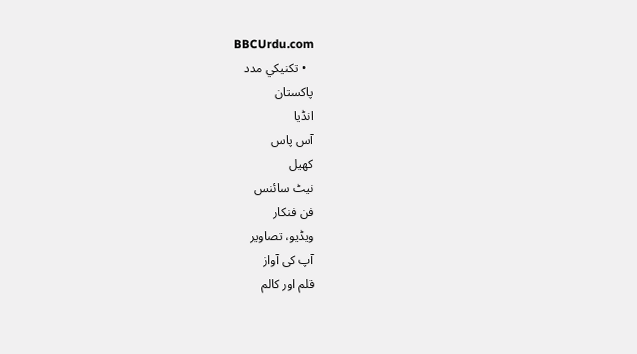BBCUrdu.com
  • تکنيکي مدد
پاکستان
انڈیا
آس پاس
کھیل
نیٹ سائنس
فن فنکار
ویڈیو، تصاویر
آپ کی آواز
قلم اور کالم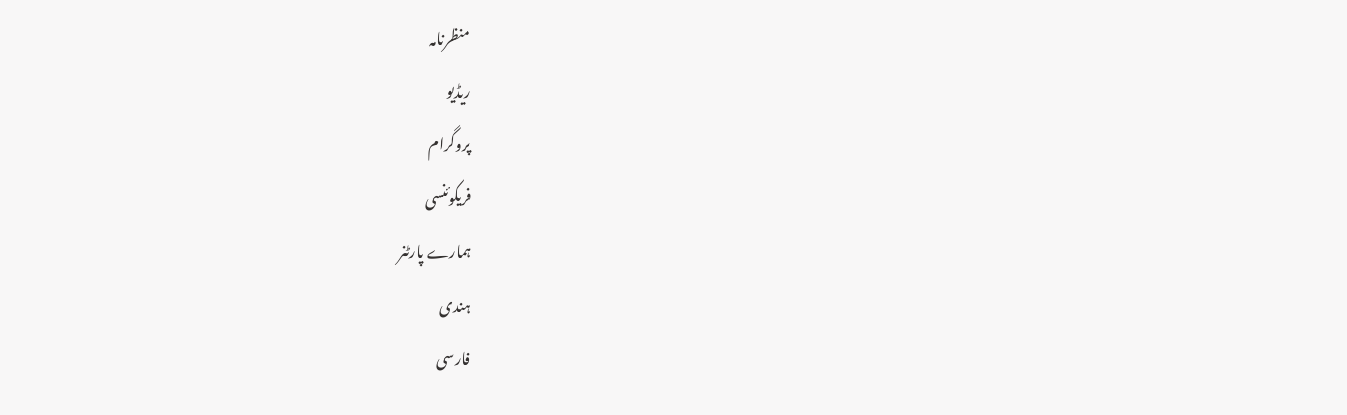منظرنامہ
ریڈیو
پروگرام
فریکوئنسی
ہمارے پارٹنر
ہندی
فارسی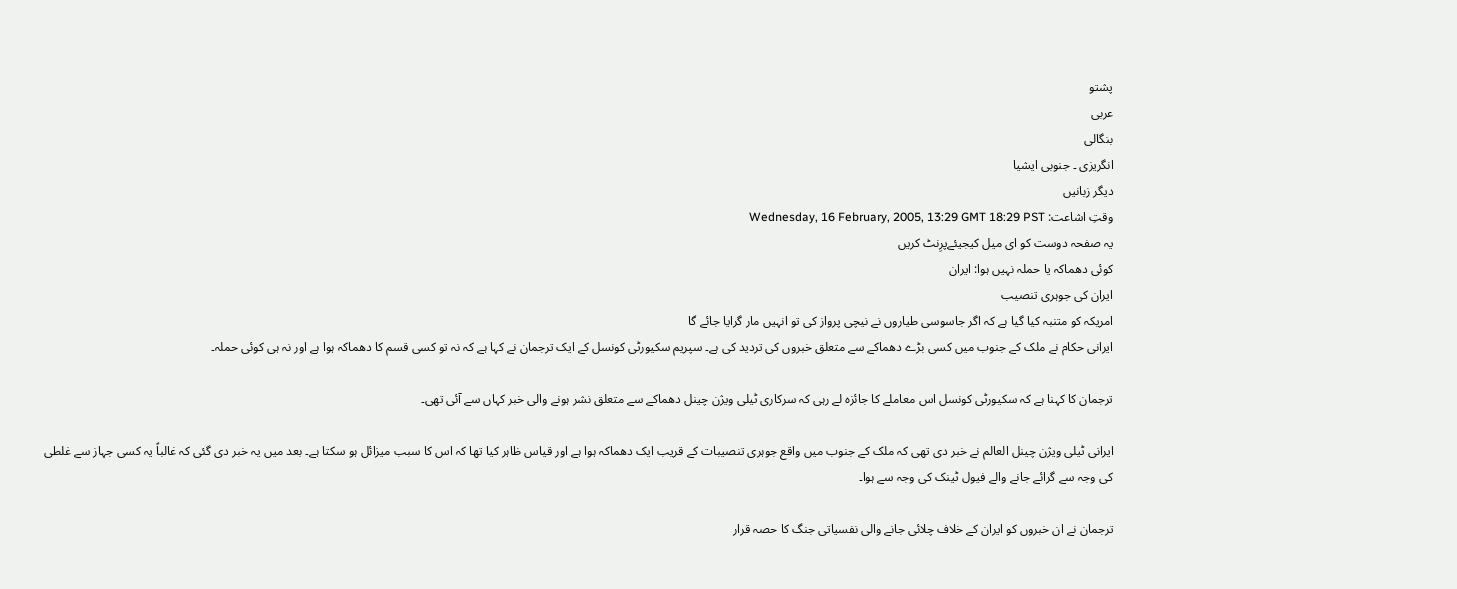پشتو
عربی
بنگالی
انگریزی ۔ جنوبی ایشیا
دیگر زبانیں
وقتِ اشاعت: Wednesday, 16 February, 2005, 13:29 GMT 18:29 PST
یہ صفحہ دوست کو ای میل کیجیئےپرِنٹ کریں
کوئی دھماکہ یا حملہ نہیں ہوا: ایران
ایران کی جوہری تنصیب
امریکہ کو متنبہ کیا گیا ہے کہ اگر جاسوسی طیاروں نے نیچی پرواز کی تو انہیں مار گرایا جائے گا
ایرانی حکام نے ملک کے جنوب میں کسی بڑے دھماکے سے متعلق خبروں کی تردید کی ہے۔ سپریم سکیورٹی کونسل کے ایک ترجمان نے کہا ہے کہ نہ تو کسی قسم کا دھماکہ ہوا ہے اور نہ ہی کوئی حملہ۔

ترجمان کا کہنا ہے کہ سکیورٹی کونسل اس معاملے کا جائزہ لے رہی کہ سرکاری ٹیلی ویژن چینل دھماکے سے متعلق نشر ہونے والی خبر کہاں سے آئی تھی۔

ایرانی ٹیلی ویژن چینل العالم نے خبر دی تھی کہ ملک کے جنوب میں واقع جوہری تنصیبات کے قریب ایک دھماکہ ہوا ہے اور قیاس ظاہر کیا تھا کہ اس کا سبب میزائل ہو سکتا ہے۔ بعد میں یہ خبر دی گئی کہ غالباً یہ کسی جہاز سے غلطی کی وجہ سے گرائے جانے والے فیول ٹینک کی وجہ سے ہوا۔

ترجمان نے ان خبروں کو ایران کے خلاف چلائی جانے والی نفسیاتی جنگ کا حصہ قرار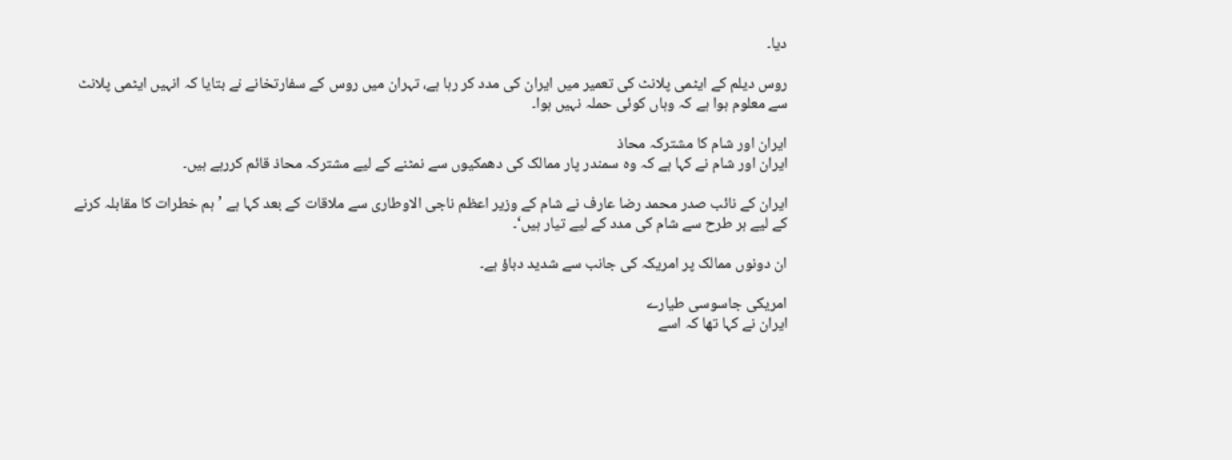دیا۔

روس دیلم کے ایٹمی پلانٹ کی تعمیر میں ایران کی مدد کر رہا ہے، تہران میں روس کے سفارتخانے نے بتایا کہ انہیں ایٹمی پلانٹ سے معلوم ہوا ہے کہ وہاں کوئی حملہ نہیں ہوا۔

ایران اور شام کا مشترکہ محاذ
ایران اور شام نے کہا ہے کہ وہ سمندر پار ممالک کی دھمکیوں سے نمٹنے کے لیے مشترکہ محاذ قائم کررہے ہیں۔

ایران کے نائب صدر محمد رضا عارف نے شام کے وزیر اعظم ناجی الاوطاری سے ملاقات کے بعد کہا ہے ’ہم خطرات کا مقابلہ کرنے کے لیے ہر طرح سے شام کی مدد کے لیے تیار ہیں‘۔

ان دونوں ممالک پر امریکہ کی جانب سے شدید دباؤ ہے۔

امریکی جاسوسی طیارے
ایران نے کہا تھا کہ اسے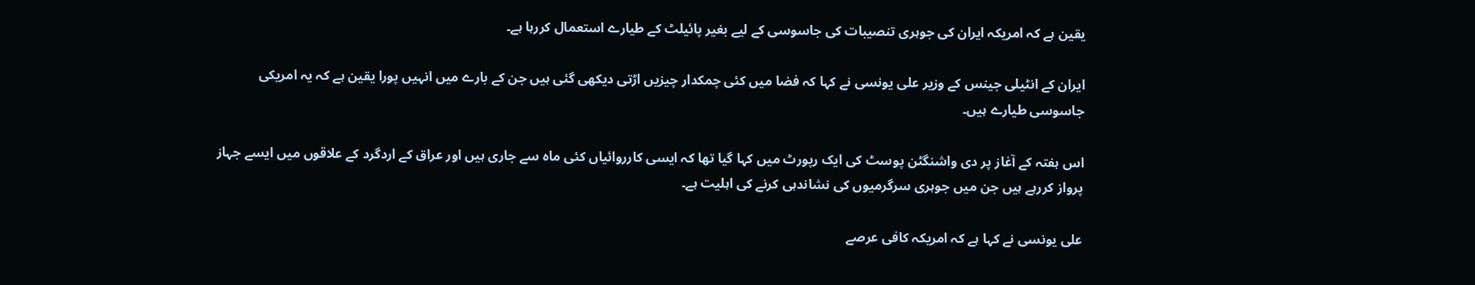یقین ہے کہ امریکہ ایران کی جوہری تنصیبات کی جاسوسی کے لیے بغیر پائیلٹ کے طیارے استعمال کررہا ہے۔

ایران کے انٹیلی جینس کے وزیر علی یونسی نے کہا کہ فضا میں کئی چمکدار چیزیں اڑتی دیکھی گئی ہیں جن کے بارے میں انہیں پورا یقین ہے کہ یہ امریکی جاسوسی طیارے ہیں۔

اس ہفتہ کے آغاز پر دی واشنگٹن پوسٹ کی ایک رپورٹ میں کہا گیا تھا کہ ایسی کارروائیاں کئی ماہ سے جاری ہیں اور عراق کے اردگرد کے علاقوں میں ایسے جہاز پرواز کررہے ہیں جن میں جوہری سرگرمیوں کی نشاندہی کرنے کی اہلیت ہے۔

علی یونسی نے کہا ہے کہ امریکہ کافی عرصے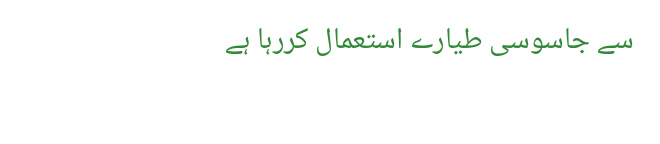سے جاسوسی طیارے استعمال کررہا ہے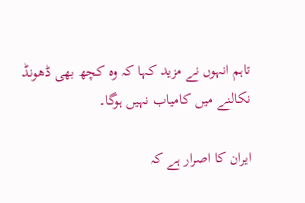تاہم انہوں نے مزید کہا کہ وہ کچھ بھی ڈھونڈ نکالنے میں کامیاب نہیں ہوگا۔

ایران کا اصرار ہے کہ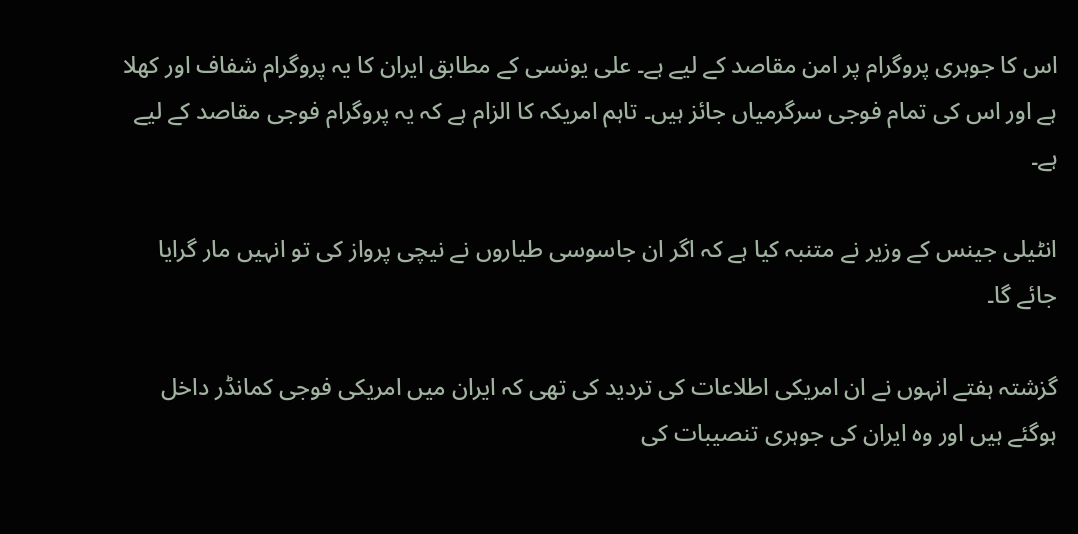اس کا جوہری پروگرام پر امن مقاصد کے لیے ہے۔ علی یونسی کے مطابق ایران کا یہ پروگرام شفاف اور کھلا ہے اور اس کی تمام فوجی سرگرمیاں جائز ہیں۔ تاہم امریکہ کا الزام ہے کہ یہ پروگرام فوجی مقاصد کے لیے ہے۔

انٹیلی جینس کے وزیر نے متنبہ کیا ہے کہ اگر ان جاسوسی طیاروں نے نیچی پرواز کی تو انہیں مار گرایا جائے گا۔

گزشتہ ہفتے انہوں نے ان امریکی اطلاعات کی تردید کی تھی کہ ایران میں امریکی فوجی کمانڈر داخل ہوگئے ہیں اور وہ ایران کی جوہری تنصیبات کی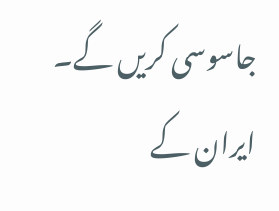جاسوسی کریں گے۔ ایران کے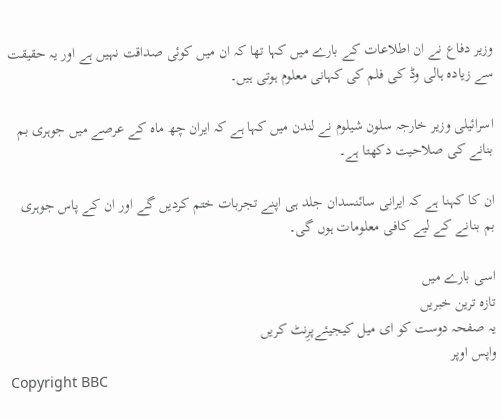وزیر دفاع نے ان اطلاعات کے بارے میں کہا تھا کہ ان میں کوئی صداقت نہیں ہے اور یہ حقیقت سے زیادہ ہالی وڈ کی فلم کی کہانی معلوم ہوتی ہیں۔

اسرائیلی وزیر خارجہ سلون شیلوم نے لندن میں کہا ہے کہ ایران چھ ماہ کے عرصے میں جوہری بم بنانے کی صلاحیت دکھتا ہے۔

ان کا کہنا ہے کہ ایرانی سائنسدان جلد ہی اپنے تجربات ختم کردیں گے اور ان کے پاس جوہری بم بنانے کے لیے کافی معلومات ہوں گی۔

اسی بارے میں
تازہ ترین خبریں
یہ صفحہ دوست کو ای میل کیجیئےپرِنٹ کریں
واپس اوپر
Copyright BBC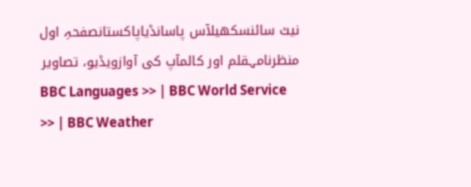نیٹ سائنسکھیلآس پاسانڈیاپاکستانصفحہِ اول
منظرنامہقلم اور کالمآپ کی آوازویڈیو، تصاویر
BBC Languages >> | BBC World Service >> | BBC Weather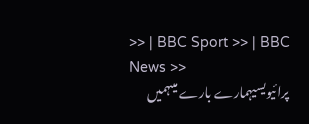>> | BBC Sport >> | BBC News >>
پرائیویسیہمارے بارے میںہمیں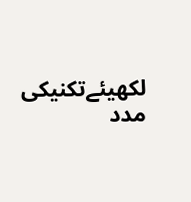لکھیئےتکنیکی مدد